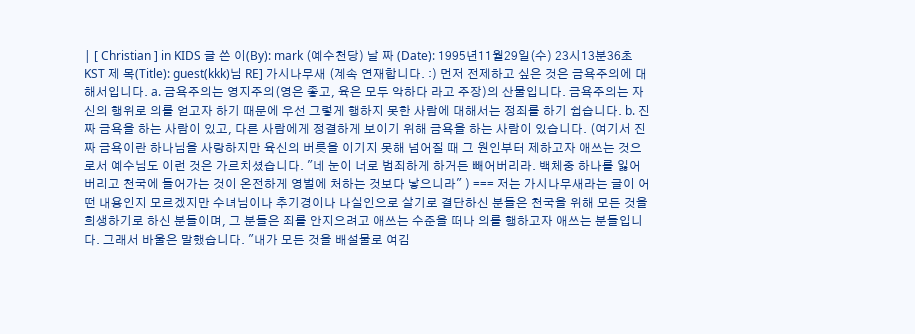| [ Christian ] in KIDS 글 쓴 이(By): mark (예수천당) 날 짜 (Date): 1995년11월29일(수) 23시13분36초 KST 제 목(Title): guest(kkk)님 RE] 가시나무새 (계속 연재합니다. :) 먼저 전제하고 싶은 것은 금욕주의에 대해서입니다. a. 금욕주의는 영지주의(영은 좋고, 육은 모두 악하다 라고 주장)의 산물입니다. 금욕주의는 자신의 행위로 의를 얻고자 하기 때문에 우선 그렇게 행하지 못한 사람에 대해서는 정죄를 하기 쉽습니다. b. 진짜 금욕을 하는 사람이 있고, 다른 사람에게 정결하게 보이기 위해 금욕을 하는 사람이 있습니다. (여기서 진짜 금욕이란 하나님을 사랑하지만 육신의 버릇을 이기지 못해 넘어질 때 그 원인부터 제하고자 애쓰는 것으로서 예수님도 이런 것은 가르치셨습니다. "네 눈이 너로 범죄하게 하거든 빼어버리라. 백체중 하나를 잃어버리고 천국에 들어가는 것이 온전하게 영벌에 처하는 것보다 낳으니라" ) === 저는 가시나무새라는 글이 어떤 내용인지 모르겠지만 수녀님이나 추기경이나 나실인으로 살기로 결단하신 분들은 천국을 위해 모든 것을 희생하기로 하신 분들이며, 그 분들은 죄를 안지으려고 애쓰는 수준을 떠나 의를 행하고자 애쓰는 분들입니다. 그래서 바울은 말했습니다. "내가 모든 것을 배설물로 여김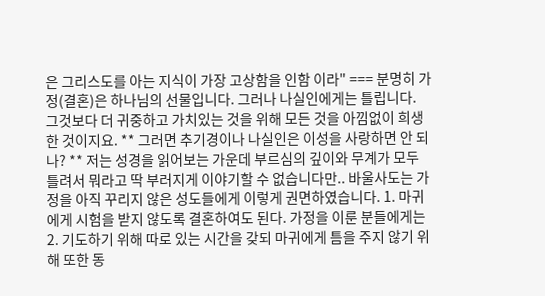은 그리스도를 아는 지식이 가장 고상함을 인함 이라" === 분명히 가정(결혼)은 하나님의 선물입니다. 그러나 나실인에게는 틀립니다. 그것보다 더 귀중하고 가치있는 것을 위해 모든 것을 아낌없이 희생한 것이지요. ** 그러면 추기경이나 나실인은 이성을 사랑하면 안 되나? ** 저는 성경을 읽어보는 가운데 부르심의 깊이와 무계가 모두 틀려서 뭐라고 딱 부러지게 이야기할 수 없습니다만.. 바울사도는 가정을 아직 꾸리지 않은 성도들에게 이렇게 권면하였습니다. 1. 마귀에게 시험을 받지 않도록 결혼하여도 된다. 가정을 이룬 분들에게는 2. 기도하기 위해 따로 있는 시간을 갖되 마귀에게 틈을 주지 않기 위해 또한 동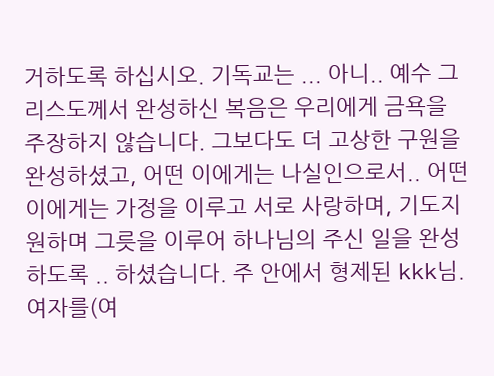거하도록 하십시오. 기독교는 ... 아니.. 예수 그리스도께서 완성하신 복음은 우리에게 금욕을 주장하지 않습니다. 그보다도 더 고상한 구원을 완성하셨고, 어떤 이에게는 나실인으로서.. 어떤 이에게는 가정을 이루고 서로 사랑하며, 기도지원하며 그릇을 이루어 하나님의 주신 일을 완성하도록 .. 하셨습니다. 주 안에서 형제된 kkk님. 여자를(여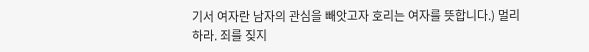기서 여자란 남자의 관심을 빼앗고자 호리는 여자를 뜻합니다.) 멀리하라. 죄를 짖지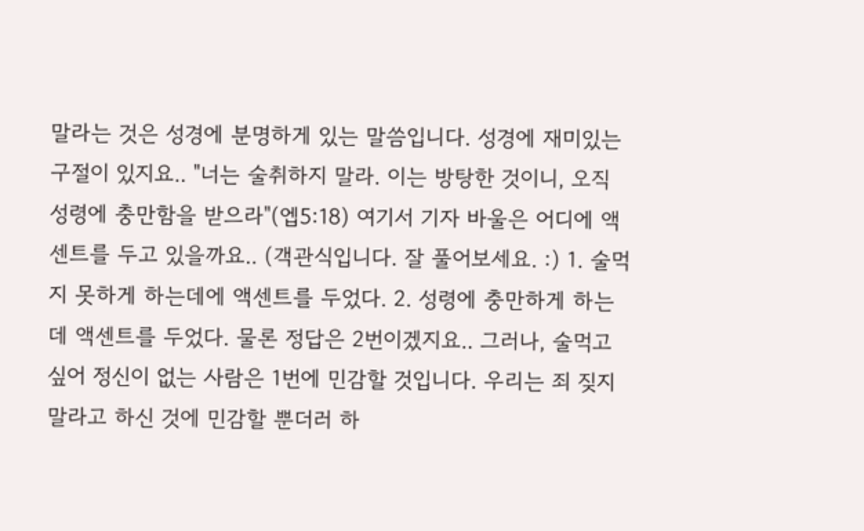말라는 것은 성경에 분명하게 있는 말씀입니다. 성경에 재미있는 구절이 있지요.. "너는 술취하지 말라. 이는 방탕한 것이니, 오직 성령에 충만함을 받으라"(엡5:18) 여기서 기자 바울은 어디에 액센트를 두고 있을까요.. (객관식입니다. 잘 풀어보세요. :) 1. 술먹지 못하게 하는데에 액센트를 두었다. 2. 성령에 충만하게 하는데 액센트를 두었다. 물론 정답은 2번이겠지요.. 그러나, 술먹고 싶어 정신이 없는 사람은 1번에 민감할 것입니다. 우리는 죄 짖지 말라고 하신 것에 민감할 뿐더러 하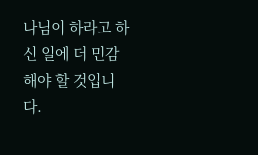나님이 하라고 하신 일에 더 민감해야 할 것입니다.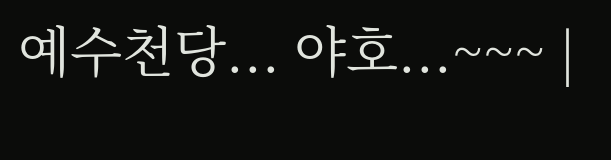예수천당... 야호...~~~ |